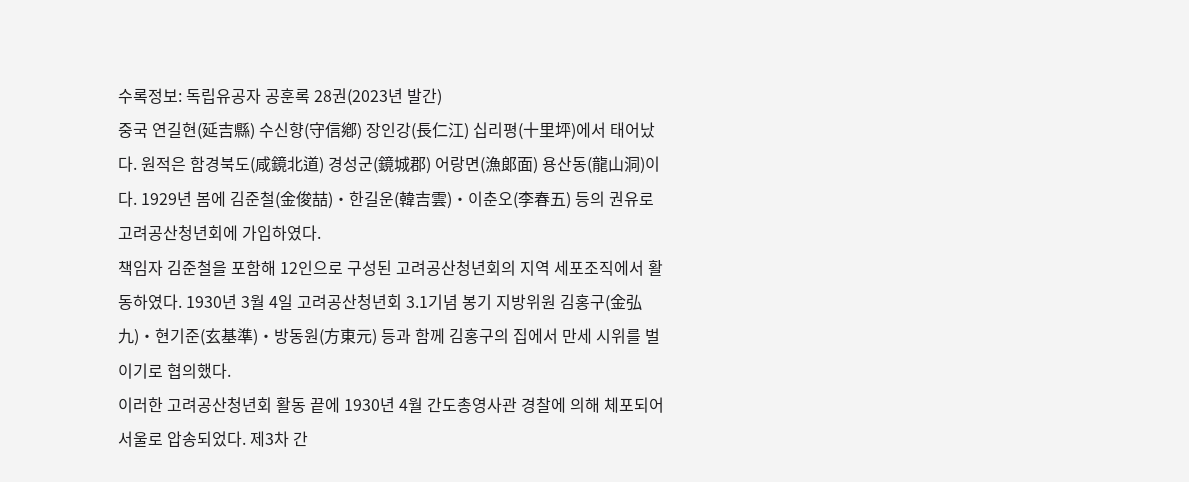수록정보: 독립유공자 공훈록 28권(2023년 발간)
중국 연길현(延吉縣) 수신향(守信鄕) 장인강(長仁江) 십리평(十里坪)에서 태어났다. 원적은 함경북도(咸鏡北道) 경성군(鏡城郡) 어랑면(漁郞面) 용산동(龍山洞)이다. 1929년 봄에 김준철(金俊喆)‧한길운(韓吉雲)‧이춘오(李春五) 등의 권유로 고려공산청년회에 가입하였다.
책임자 김준철을 포함해 12인으로 구성된 고려공산청년회의 지역 세포조직에서 활동하였다. 1930년 3월 4일 고려공산청년회 3.1기념 봉기 지방위원 김홍구(金弘九)‧현기준(玄基準)‧방동원(方東元) 등과 함께 김홍구의 집에서 만세 시위를 벌이기로 협의했다.
이러한 고려공산청년회 활동 끝에 1930년 4월 간도총영사관 경찰에 의해 체포되어 서울로 압송되었다. 제3차 간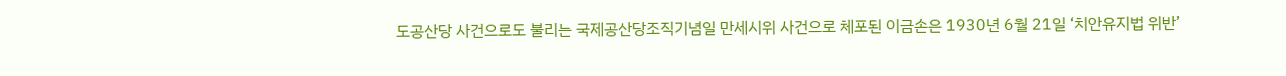도공산당 사건으로도 불리는 국제공산당조직기념일 만세시위 사건으로 체포된 이금손은 1930년 6월 21일 ‘치안유지법 위반’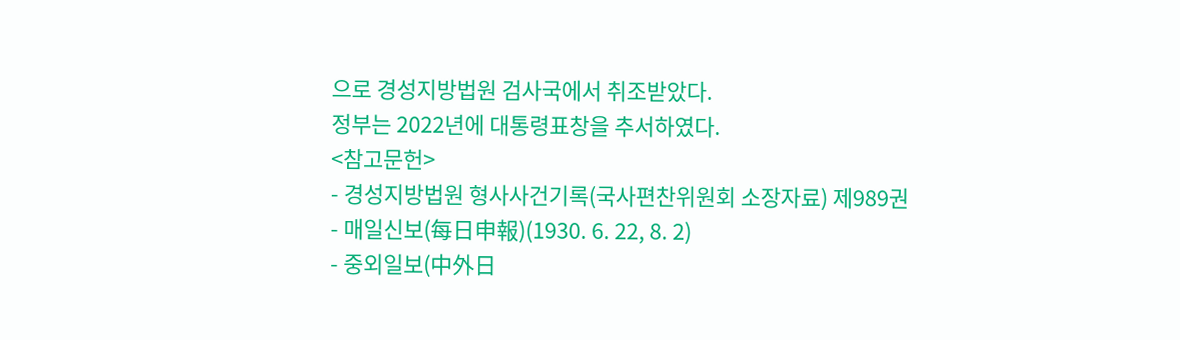으로 경성지방법원 검사국에서 취조받았다.
정부는 2022년에 대통령표창을 추서하였다.
<참고문헌>
- 경성지방법원 형사사건기록(국사편찬위원회 소장자료) 제989권
- 매일신보(每日申報)(1930. 6. 22, 8. 2)
- 중외일보(中外日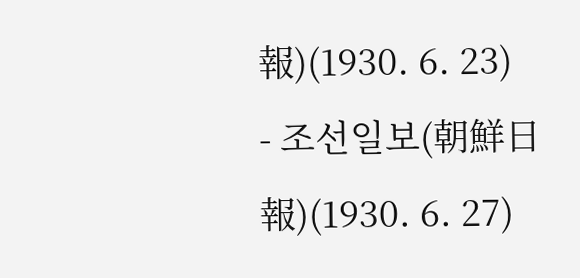報)(1930. 6. 23)
- 조선일보(朝鮮日報)(1930. 6. 27)